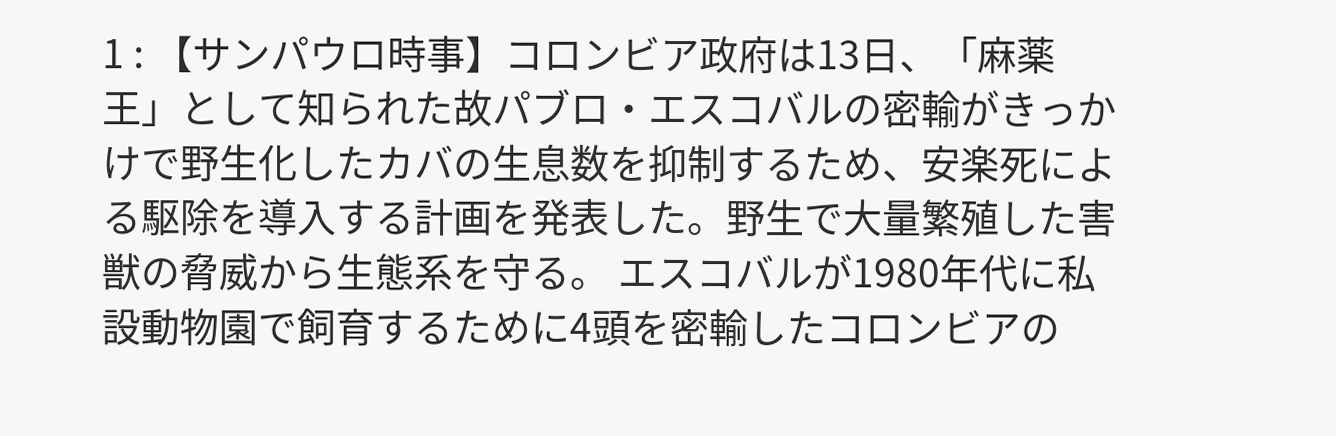1 : 【サンパウロ時事】コロンビア政府は13日、「麻薬王」として知られた故パブロ・エスコバルの密輸がきっかけで野生化したカバの生息数を抑制するため、安楽死による駆除を導入する計画を発表した。野生で大量繁殖した害獣の脅威から生態系を守る。 エスコバルが1980年代に私設動物園で飼育するために4頭を密輸したコロンビアの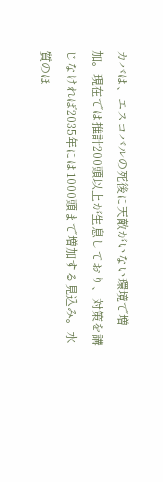カバは、エスコバルの死後に天敵がいない環境で増加。現在では推計200頭以上が生息しており、対策を講じなければ2035年には1000頭まで増加する見込み。水質のほ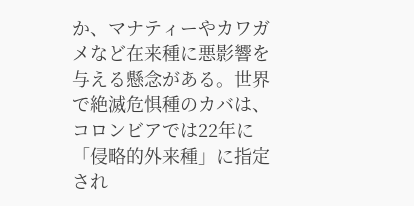か、マナティーやカワガメなど在来種に悪影響を与える懸念がある。世界で絶滅危惧種のカバは、コロンビアでは22年に「侵略的外来種」に指定され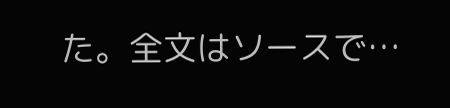た。全文はソースで…